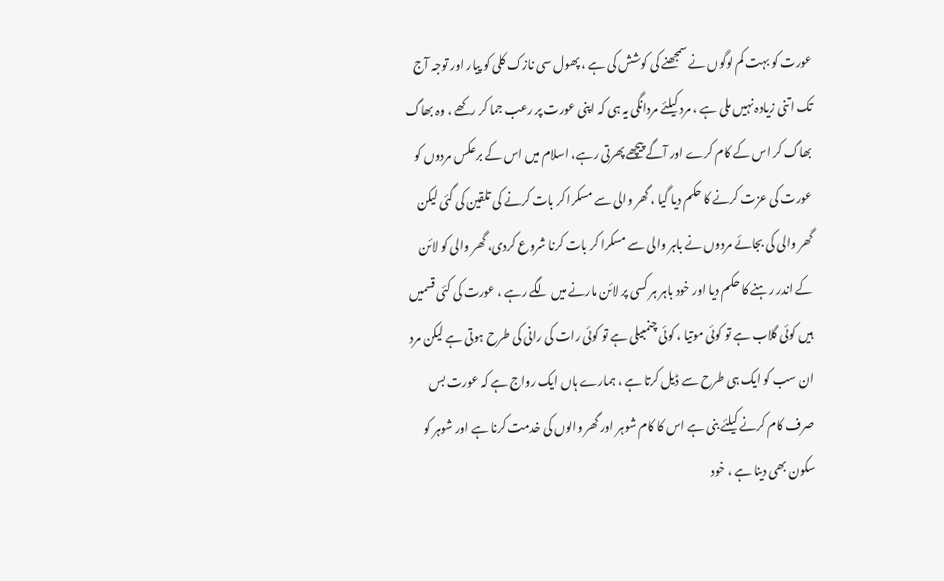عورت کو بہت کم لوگوں نے سمجھنے کی کوشش کی ہے ، پھول سی نازک کلی کو پیار اور توجہ آج تک اتنی زیادہ نہیں ملی ہے ، مرد کیلئے مردانگی یہ ہی کہ اپنی عورت پر رعب جما کر رکھے ، وہ بھاگ بھاگ کر اس کے کام کرے اور آگے پیچھے پھرتی رہے، اسلام میں اس کے برعکس مردوں کو عورت کی عزت کرنے کا حکم دیا گیا ، گھر والی سے مسکرا کر بات کرنے کی تلقین کی گئی لیکن گھر والی کی بجائے مردوں نے باہر والی سے مسکرا کر بات کرنا شروع کردی، گھر والی کو لائن کے اندر رہنے کا حکم دیا اور خود باہر ہر کسی پر لائن مارنے میں لگے رہے ، عورت کی کئی قسمیں ہیں کوئی گلاب ہے تو کوئی موتیا ، کوئی چنمبیلی ہے تو کوئی رات کی رانی کی طرح ہوتی ہے لیکن مرد ان سب کو ایک ہی طرح سے ڈیل کرتا ہے ، ہمارے ہاں ایک رواج ہے کہ عورت بس صرف کام کرنے کیلئے بنی ہے اس کا کام شوہر اور گھر والوں کی خدمت کرنا ہے اور شوہر کو سکون بھی دینا ہے ، خود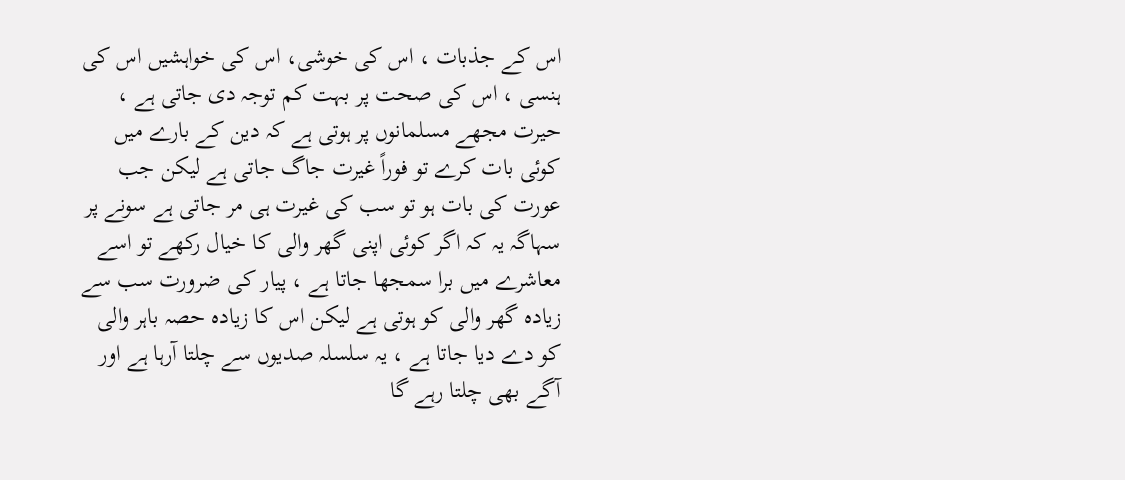اس کے جذبات ، اس کی خوشی، اس کی خواہشیں اس کی ہنسی ، اس کی صحت پر بہت کم توجہ دی جاتی ہے ، حیرت مجھے مسلمانوں پر ہوتی ہے کہ دین کے بارے میں کوئی بات کرے تو فوراً غیرت جاگ جاتی ہے لیکن جب عورت کی بات ہو تو سب کی غیرت ہی مر جاتی ہے سونے پر سہاگہ یہ کہ اگر کوئی اپنی گھر والی کا خیال رکھے تو اسے معاشرے میں برا سمجھا جاتا ہے ، پیار کی ضرورت سب سے زیادہ گھر والی کو ہوتی ہے لیکن اس کا زیادہ حصہ باہر والی کو دے دیا جاتا ہے ، یہ سلسلہ صدیوں سے چلتا آرہا ہے اور آگے بھی چلتا رہے گا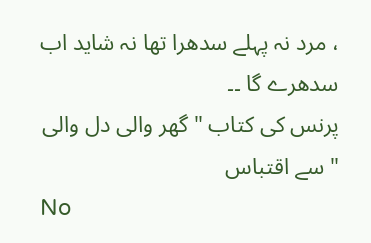، مرد نہ پہلے سدھرا تھا نہ شاید اب سدھرے گا ۔۔
پرنس کی کتاب " گھر والی دل والی " سے اقتباس
No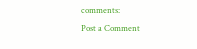comments:
Post a Comment